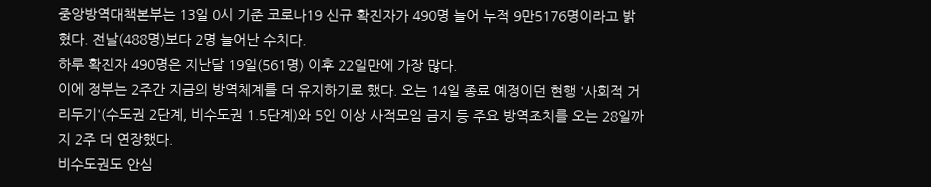중앙방역대책본부는 13일 0시 기준 코로나19 신규 확진자가 490명 늘어 누적 9만5176명이라고 밝혔다. 전날(488명)보다 2명 늘어난 수치다.
하루 확진자 490명은 지난달 19일(561명) 이후 22일만에 가장 많다.
이에 정부는 2주간 지금의 방역체계를 더 유지하기로 했다. 오는 14일 종료 예정이던 현행 '사회적 거리두기'(수도권 2단계, 비수도권 1.5단계)와 5인 이상 사적모임 금지 등 주요 방역조치를 오는 28일까지 2주 더 연장했다.
비수도권도 안심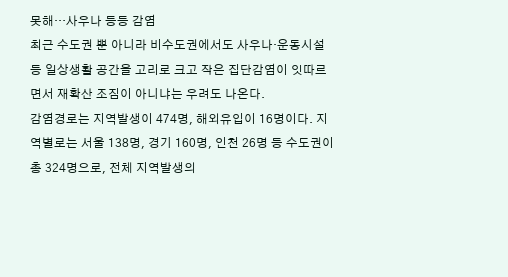못해…사우나 등등 감염
최근 수도권 뿐 아니라 비수도권에서도 사우나·운동시설 등 일상생활 공간을 고리로 크고 작은 집단감염이 잇따르면서 재확산 조짐이 아니냐는 우려도 나온다.
감염경로는 지역발생이 474명, 해외유입이 16명이다. 지역별로는 서울 138명, 경기 160명, 인천 26명 등 수도권이 총 324명으로, 전체 지역발생의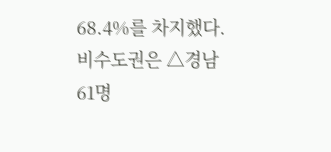68.4%를 차지했다.
비수도권은 △경남 61명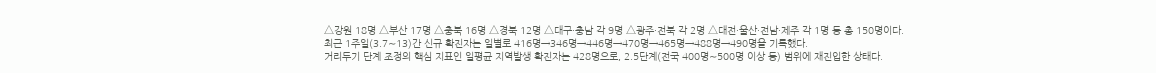△강원 18명 △부산 17명 △충북 16명 △경북 12명 △대구·충남 각 9명 △광주·전북 각 2명 △대전·울산·전남·제주 각 1명 등 총 150명이다.
최근 1주일(3.7∼13)간 신규 확진자는 일별로 416명→346명→446명→470명→465명→488명→490명을 기록했다.
거리두기 단계 조정의 핵심 지표인 일평균 지역발생 확진자는 428명으로, 2.5단계(전국 400명∼500명 이상 등) 범위에 재진입한 상태다.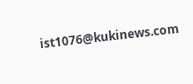ist1076@kukinews.com